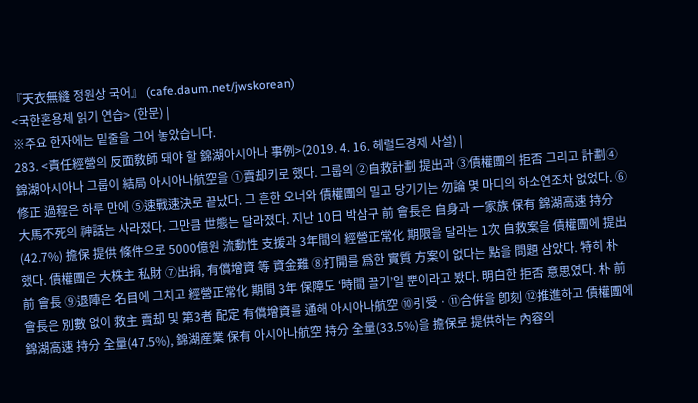『天衣無縫 정원상 국어』 (cafe.daum.net/jwskorean)
<국한혼용체 읽기 연습> (한문) |
※주요 한자에는 밑줄을 그어 놓았습니다.
283. <責任經營의 反面敎師 돼야 할 錦湖아시아나 事例>(2019. 4. 16. 헤럴드경제 사설) |
錦湖아시아나 그룹이 結局 아시아나航空을 ①賣却키로 했다. 그룹의 ②自救計劃 提出과 ③債權團의 拒否 그리고 計劃④修正 過程은 하루 만에 ⑤速戰速決로 끝났다. 그 흔한 오너와 債權團의 밀고 당기기는 勿論 몇 마디의 하소연조차 없었다. ⑥大馬不死의 神話는 사라졌다. 그만큼 世態는 달라졌다. 지난 10日 박삼구 前 會長은 自身과 一家族 保有 錦湖高速 持分(42.7%) 擔保 提供 條件으로 5000億원 流動性 支援과 3年間의 經營正常化 期限을 달라는 1次 自救案을 債權團에 提出했다. 債權團은 大株主 私財 ⑦出捐, 有償增資 等 資金難 ⑧打開를 爲한 實質 方案이 없다는 點을 問題 삼았다. 特히 朴 前 會長 ⑨退陣은 名目에 그치고 經營正常化 期間 3年 保障도 ‘時間 끌기’일 뿐이라고 봤다. 明白한 拒否 意思였다. 朴 前 會長은 別數 없이 救主 賣却 및 第3者 配定 有償增資를 通해 아시아나航空 ⑩引受ㆍ⑪合倂을 卽刻 ⑫推進하고 債權團에 錦湖高速 持分 全量(47.5%), 錦湖産業 保有 아시아나航空 持分 全量(33.5%)을 擔保로 提供하는 內容의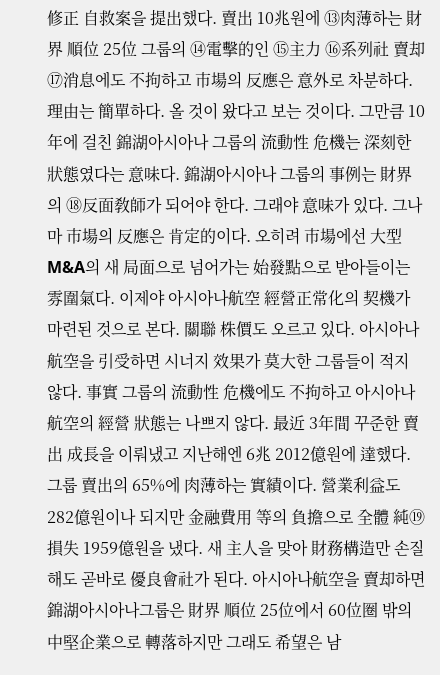修正 自救案을 提出했다. 賣出 10兆원에 ⑬肉薄하는 財界 順位 25位 그룹의 ⑭電擊的인 ⑮主力 ⑯系列社 賣却 ⑰消息에도 不拘하고 市場의 反應은 意外로 차분하다. 理由는 簡單하다. 올 것이 왔다고 보는 것이다. 그만큼 10年에 걸친 錦湖아시아나 그룹의 流動性 危機는 深刻한 狀態였다는 意味다. 錦湖아시아나 그룹의 事例는 財界의 ⑱反面敎師가 되어야 한다. 그래야 意味가 있다. 그나마 市場의 反應은 肯定的이다. 오히려 市場에선 大型 M&A의 새 局面으로 넘어가는 始發點으로 받아들이는 雰圍氣다. 이제야 아시아나航空 經營正常化의 契機가 마련된 것으로 본다. 關聯 株價도 오르고 있다. 아시아나航空을 引受하면 시너지 效果가 莫大한 그룹들이 적지 않다. 事實 그룹의 流動性 危機에도 不拘하고 아시아나航空의 經營 狀態는 나쁘지 않다. 最近 3年間 꾸준한 賣出 成長을 이뤄냈고 지난해엔 6兆 2012億원에 達했다. 그룹 賣出의 65%에 肉薄하는 實績이다. 營業利益도 282億원이나 되지만 金融費用 等의 負擔으로 全體 純⑲損失 1959億원을 냈다. 새 主人을 맞아 財務構造만 손질해도 곧바로 優良會社가 된다. 아시아나航空을 賣却하면 錦湖아시아나그룹은 財界 順位 25位에서 60位圈 밖의 中堅企業으로 轉落하지만 그래도 希望은 남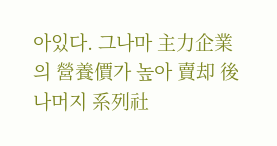아있다. 그나마 主力企業의 營養價가 높아 賣却 後 나머지 系列社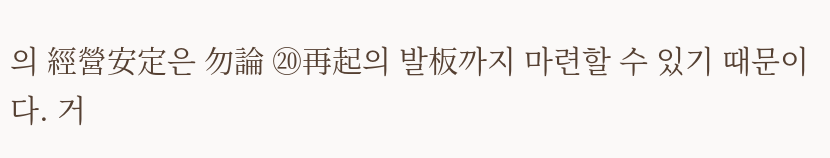의 經營安定은 勿論 ⑳再起의 발板까지 마련할 수 있기 때문이다. 거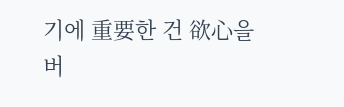기에 重要한 건 欲心을 버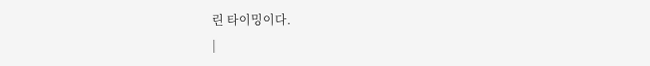린 타이밍이다.
|